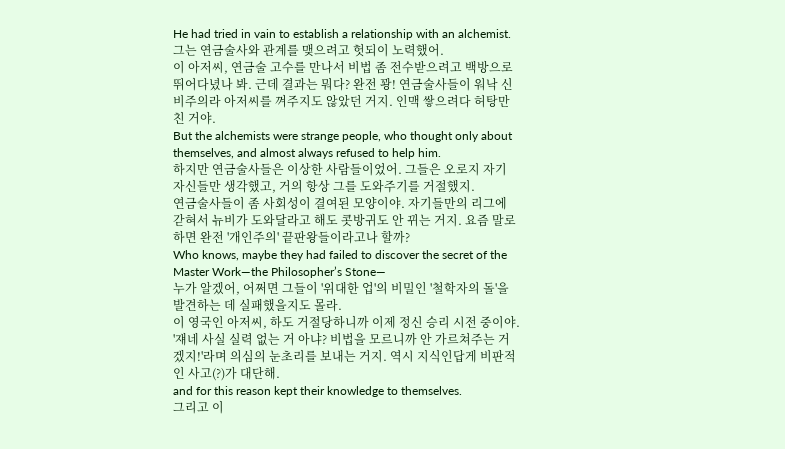He had tried in vain to establish a relationship with an alchemist.
그는 연금술사와 관계를 맺으려고 헛되이 노력했어.
이 아저씨, 연금술 고수를 만나서 비법 좀 전수받으려고 백방으로 뛰어다녔나 봐. 근데 결과는 뭐다? 완전 꽝! 연금술사들이 워낙 신비주의라 아저씨를 껴주지도 않았던 거지. 인맥 쌓으려다 허탕만 친 거야.
But the alchemists were strange people, who thought only about themselves, and almost always refused to help him.
하지만 연금술사들은 이상한 사람들이었어. 그들은 오로지 자기 자신들만 생각했고, 거의 항상 그를 도와주기를 거절했지.
연금술사들이 좀 사회성이 결여된 모양이야. 자기들만의 리그에 갇혀서 뉴비가 도와달라고 해도 콧방귀도 안 뀌는 거지. 요즘 말로 하면 완전 '개인주의' 끝판왕들이라고나 할까?
Who knows, maybe they had failed to discover the secret of the Master Work—the Philosopher’s Stone—
누가 알겠어, 어쩌면 그들이 '위대한 업'의 비밀인 '철학자의 돌'을 발견하는 데 실패했을지도 몰라.
이 영국인 아저씨, 하도 거절당하니까 이제 정신 승리 시전 중이야. '쟤네 사실 실력 없는 거 아냐? 비법을 모르니까 안 가르쳐주는 거겠지!'라며 의심의 눈초리를 보내는 거지. 역시 지식인답게 비판적인 사고(?)가 대단해.
and for this reason kept their knowledge to themselves.
그리고 이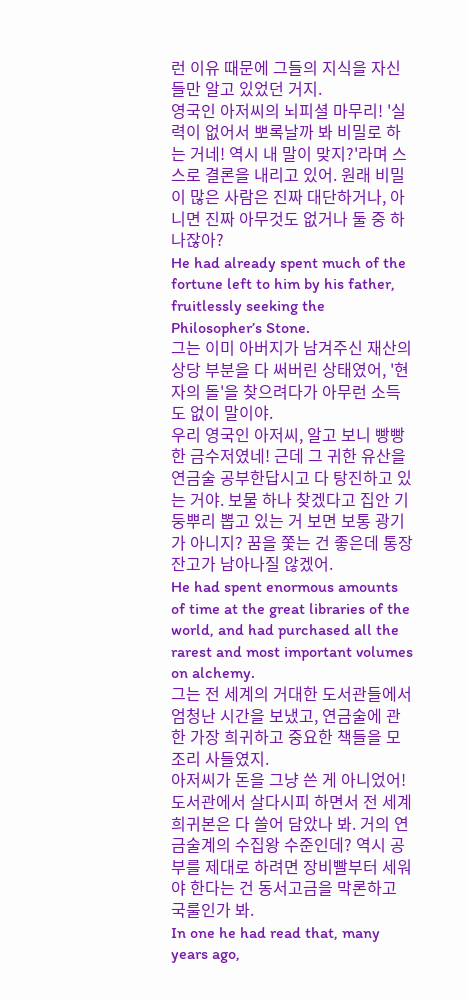런 이유 때문에 그들의 지식을 자신들만 알고 있었던 거지.
영국인 아저씨의 뇌피셜 마무리! '실력이 없어서 뽀록날까 봐 비밀로 하는 거네! 역시 내 말이 맞지?'라며 스스로 결론을 내리고 있어. 원래 비밀이 많은 사람은 진짜 대단하거나, 아니면 진짜 아무것도 없거나 둘 중 하나잖아?
He had already spent much of the fortune left to him by his father, fruitlessly seeking the Philosopher’s Stone.
그는 이미 아버지가 남겨주신 재산의 상당 부분을 다 써버린 상태였어, '현자의 돌'을 찾으려다가 아무런 소득도 없이 말이야.
우리 영국인 아저씨, 알고 보니 빵빵한 금수저였네! 근데 그 귀한 유산을 연금술 공부한답시고 다 탕진하고 있는 거야. 보물 하나 찾겠다고 집안 기둥뿌리 뽑고 있는 거 보면 보통 광기가 아니지? 꿈을 쫓는 건 좋은데 통장 잔고가 남아나질 않겠어.
He had spent enormous amounts of time at the great libraries of the world, and had purchased all the rarest and most important volumes on alchemy.
그는 전 세계의 거대한 도서관들에서 엄청난 시간을 보냈고, 연금술에 관한 가장 희귀하고 중요한 책들을 모조리 사들였지.
아저씨가 돈을 그냥 쓴 게 아니었어! 도서관에서 살다시피 하면서 전 세계 희귀본은 다 쓸어 담았나 봐. 거의 연금술계의 수집왕 수준인데? 역시 공부를 제대로 하려면 장비빨부터 세워야 한다는 건 동서고금을 막론하고 국룰인가 봐.
In one he had read that, many years ago,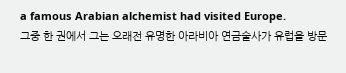a famous Arabian alchemist had visited Europe.
그중 한 권에서 그는 오래전 유명한 아라비아 연금술사가 유럽을 방문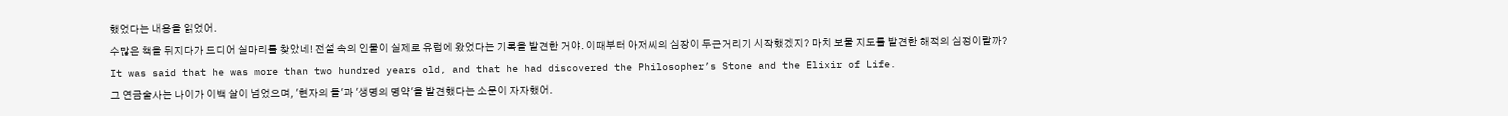했었다는 내용을 읽었어.
수많은 책을 뒤지다가 드디어 실마리를 찾았네! 전설 속의 인물이 실제로 유럽에 왔었다는 기록을 발견한 거야. 이때부터 아저씨의 심장이 두근거리기 시작했겠지? 마치 보물 지도를 발견한 해적의 심정이랄까?
It was said that he was more than two hundred years old, and that he had discovered the Philosopher’s Stone and the Elixir of Life.
그 연금술사는 나이가 이백 살이 넘었으며, '현자의 돌'과 '생명의 명약'을 발견했다는 소문이 자자했어.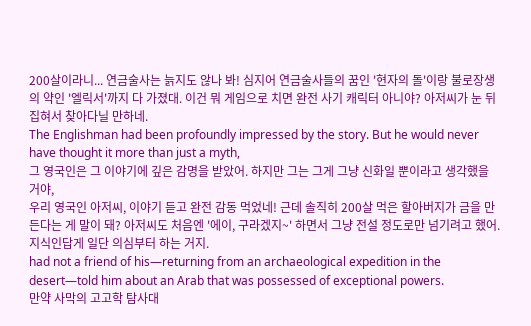200살이라니... 연금술사는 늙지도 않나 봐! 심지어 연금술사들의 꿈인 '현자의 돌'이랑 불로장생의 약인 '엘릭서'까지 다 가졌대. 이건 뭐 게임으로 치면 완전 사기 캐릭터 아니야? 아저씨가 눈 뒤집혀서 찾아다닐 만하네.
The Englishman had been profoundly impressed by the story. But he would never have thought it more than just a myth,
그 영국인은 그 이야기에 깊은 감명을 받았어. 하지만 그는 그게 그냥 신화일 뿐이라고 생각했을 거야,
우리 영국인 아저씨, 이야기 듣고 완전 감동 먹었네! 근데 솔직히 200살 먹은 할아버지가 금을 만든다는 게 말이 돼? 아저씨도 처음엔 '에이, 구라겠지~' 하면서 그냥 전설 정도로만 넘기려고 했어. 지식인답게 일단 의심부터 하는 거지.
had not a friend of his—returning from an archaeological expedition in the desert—told him about an Arab that was possessed of exceptional powers.
만약 사막의 고고학 탐사대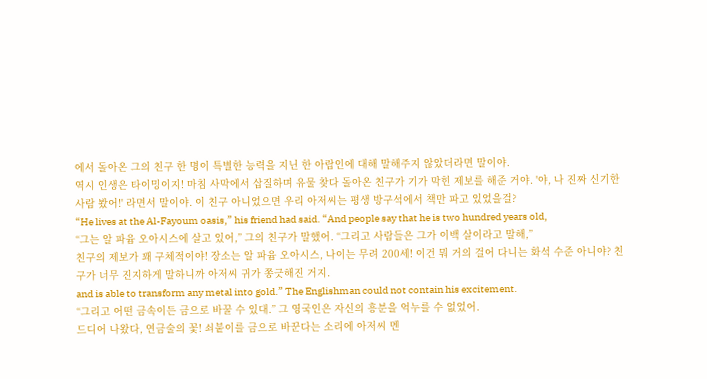에서 돌아온 그의 친구 한 명이 특별한 능력을 지닌 한 아랍인에 대해 말해주지 않았더라면 말이야.
역시 인생은 타이밍이지! 마침 사막에서 삽질하며 유물 찾다 돌아온 친구가 기가 막힌 제보를 해준 거야. '야, 나 진짜 신기한 사람 봤어!' 라면서 말이야. 이 친구 아니었으면 우리 아저씨는 평생 방구석에서 책만 파고 있었을걸?
“He lives at the Al-Fayoum oasis,” his friend had said. “And people say that he is two hundred years old,
“그는 알 파윰 오아시스에 살고 있어,” 그의 친구가 말했어. “그리고 사람들은 그가 이백 살이라고 말해,”
친구의 제보가 꽤 구체적이야! 장소는 알 파윰 오아시스, 나이는 무려 200세! 이건 뭐 거의 걸어 다니는 화석 수준 아니야? 친구가 너무 진지하게 말하니까 아저씨 귀가 쫑긋해진 거지.
and is able to transform any metal into gold.” The Englishman could not contain his excitement.
“그리고 어떤 금속이든 금으로 바꿀 수 있대.” 그 영국인은 자신의 흥분을 억누를 수 없었어.
드디어 나왔다, 연금술의 꽃! 쇠붙이를 금으로 바꾼다는 소리에 아저씨 멘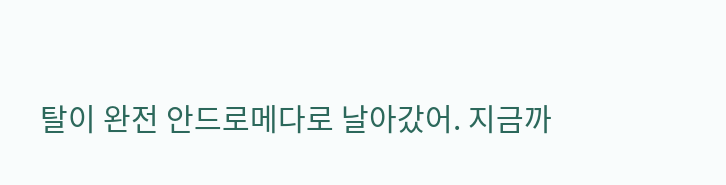탈이 완전 안드로메다로 날아갔어. 지금까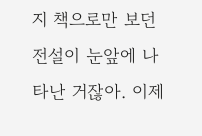지 책으로만 보던 전설이 눈앞에 나타난 거잖아. 이제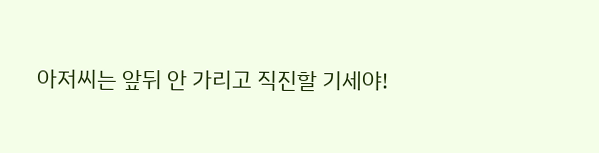아저씨는 앞뒤 안 가리고 직진할 기세야!